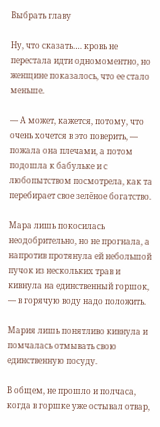Выбрать главу

Ну, что сказать…. кровь не перестала идти одномоментно, но женщине показалось, что ее стало меньше.

— А может, кажется, потому, что очень хочется в это поверить, — пожала она плечами, а потом подошла к бабульке и с любопытством посмотрела, как та перебирает свое зелёное богатство.

Мара лишь покосилась неодобрительно, но не прогнала, а напротив протянула ей небольшой пучок из нескольких трав и кивнула на единственный горшок, — в горячую воду надо положить.

Мария лишь понятливо кивнула и помчалась отмывать свою единственную посуду.

В общем, не прошло и полчаса, когда в горшке уже остывал отвар,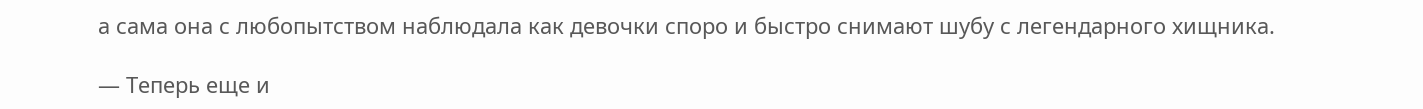а сама она с любопытством наблюдала как девочки споро и быстро снимают шубу с легендарного хищника.

— Теперь еще и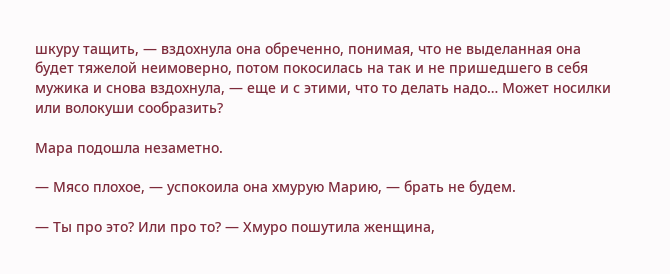шкуру тащить, — вздохнула она обреченно, понимая, что не выделанная она будет тяжелой неимоверно, потом покосилась на так и не пришедшего в себя мужика и снова вздохнула, — еще и с этими, что то делать надо… Может носилки или волокуши сообразить?

Мара подошла незаметно.

— Мясо плохое, — успокоила она хмурую Марию, — брать не будем.

— Ты про это? Или про то? — Хмуро пошутила женщина,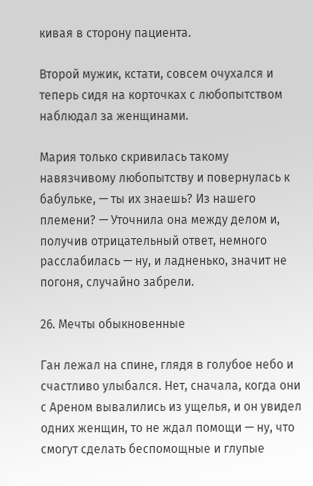кивая в сторону пациента.

Второй мужик, кстати, совсем очухался и теперь сидя на корточках с любопытством наблюдал за женщинами.

Мария только скривилась такому навязчивому любопытству и повернулась к бабульке, — ты их знаешь? Из нашего племени? — Уточнила она между делом и, получив отрицательный ответ, немного расслабилась — ну, и ладненько, значит не погоня, случайно забрели.

26. Мечты обыкновенные

Ган лежал на спине, глядя в голубое небо и счастливо улыбался. Нет, сначала, когда они с Ареном вывалились из ущелья, и он увидел одних женщин, то не ждал помощи — ну, что смогут сделать беспомощные и глупые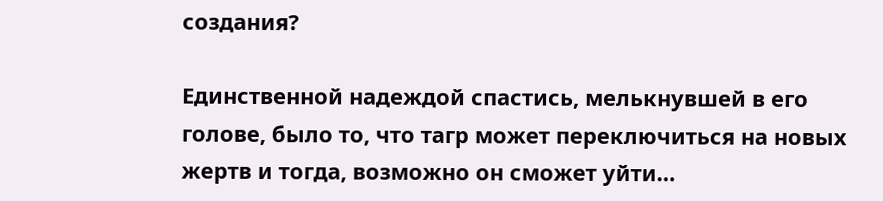создания?

Единственной надеждой спастись, мелькнувшей в его голове, было то, что тагр может переключиться на новых жертв и тогда, возможно он сможет уйти…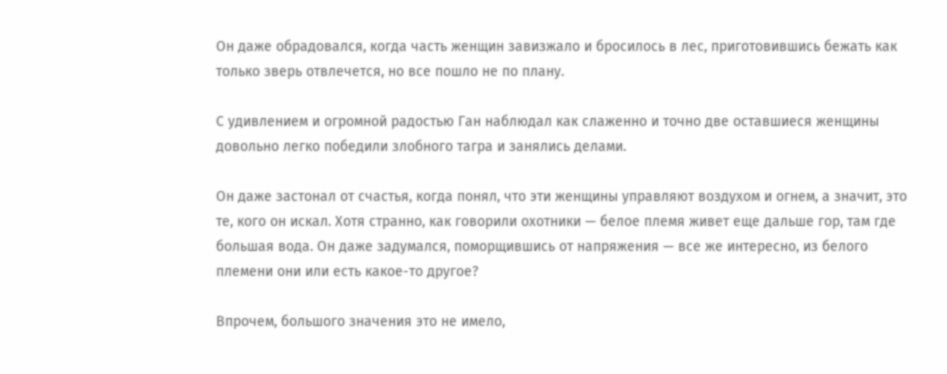Он даже обрадовался, когда часть женщин завизжало и бросилось в лес, приготовившись бежать как только зверь отвлечется, но все пошло не по плану.

С удивлением и огромной радостью Ган наблюдал как слаженно и точно две оставшиеся женщины довольно легко победили злобного тагра и занялись делами.

Он даже застонал от счастья, когда понял, что эти женщины управляют воздухом и огнем, а значит, это те, кого он искал. Хотя странно, как говорили охотники — белое племя живет еще дальше гор, там где большая вода. Он даже задумался, поморщившись от напряжения — все же интересно, из белого племени они или есть какое-то другое?

Впрочем, большого значения это не имело,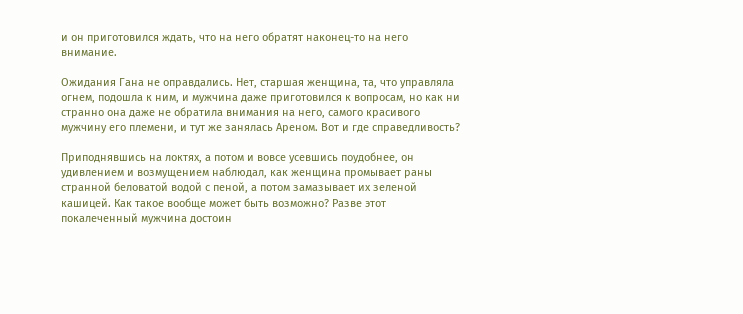и он приготовился ждать, что на него обратят наконец-то на него внимание.

Ожидания Гана не оправдались. Нет, старшая женщина, та, что управляла огнем, подошла к ним, и мужчина даже приготовился к вопросам, но как ни странно она даже не обратила внимания на него, самого красивого мужчину его племени, и тут же занялась Ареном. Вот и где справедливость?

Приподнявшись на локтях, а потом и вовсе усевшись поудобнее, он удивлением и возмущением наблюдал, как женщина промывает раны странной беловатой водой с пеной, а потом замазывает их зеленой кашицей. Как такое вообще может быть возможно? Разве этот покалеченный мужчина достоин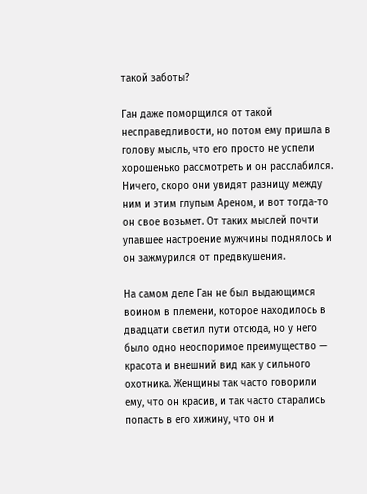такой заботы?

Ган даже поморщился от такой несправедливости, но потом ему пришла в голову мысль, что его просто не успели хорошенько рассмотреть и он расслабился. Ничего, скоро они увидят разницу между ним и этим глупым Ареном, и вот тогда-то он свое возьмет. От таких мыслей почти упавшее настроение мужчины поднялось и он зажмурился от предвкушения.

На самом деле Ган не был выдающимся воином в племени, которое находилось в двадцати светил пути отсюда, но у него было одно неоспоримое преимущество — красота и внешний вид как у сильного охотника. Женщины так часто говорили ему, что он красив, и так часто старались попасть в его хижину, что он и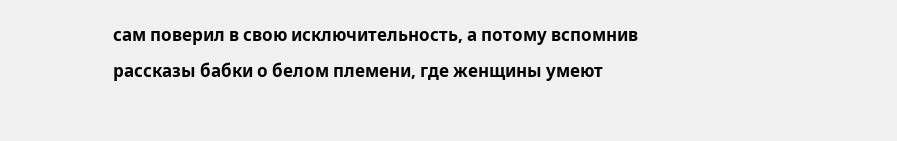сам поверил в свою исключительность, а потому вспомнив рассказы бабки о белом племени, где женщины умеют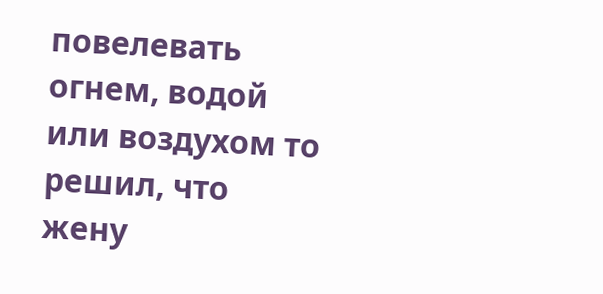повелевать огнем, водой или воздухом то решил, что жену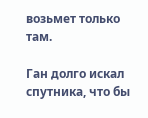возьмет только там.

Ган долго искал спутника, что бы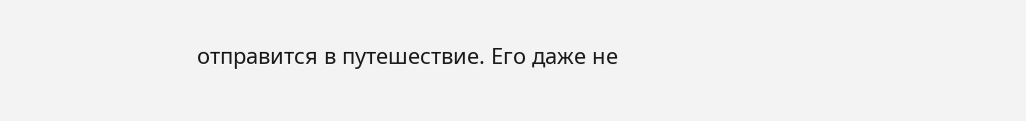отправится в путешествие. Его даже не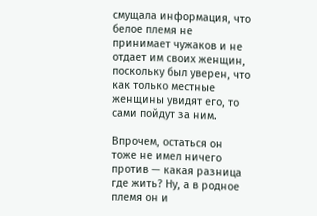смущала информация, что белое племя не принимает чужаков и не отдает им своих женщин, поскольку был уверен, что как только местные женщины увидят его, то сами пойдут за ним.

Впрочем, остаться он тоже не имел ничего против — какая разница где жить? Ну, а в родное племя он и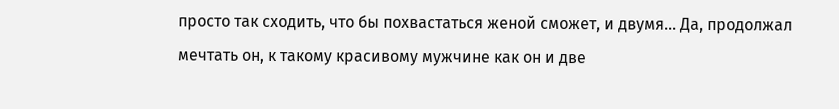просто так сходить, что бы похвастаться женой сможет, и двумя… Да, продолжал мечтать он, к такому красивому мужчине как он и две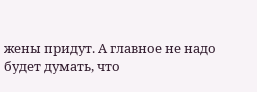жены придут. А главное не надо будет думать, что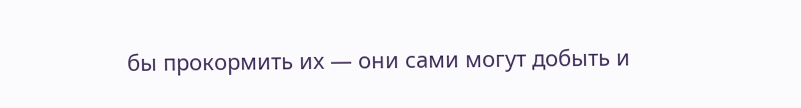бы прокормить их — они сами могут добыть и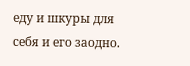еду и шкуры для себя и его заодно.